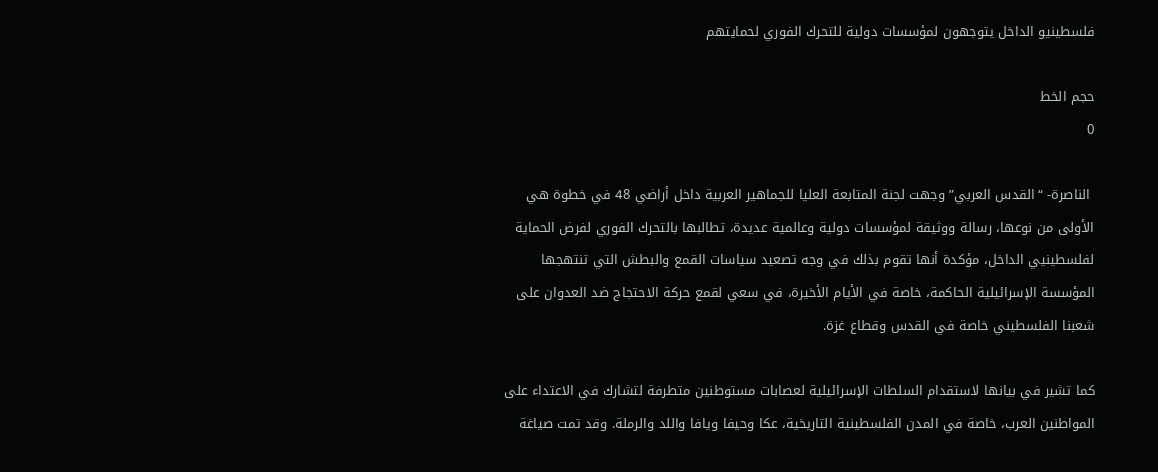فلسطينيو الداخل يتوجهون لمؤسسات دولية للتحرك الفوري لحمايتهم

حجم الخط
0

 الناصرة- “القدس العربي”وجهت لجنة المتابعة العليا للجماهير العربية داخل أراضي 48 في خطوة هي الأولى من نوعها، رسالة ووثيقة لمؤسسات دولية وعالمية عديدة، تطالبها بالتحرك الفوري لفرض الحماية لفلسطينيي الداخل، مؤكدة أنها تقوم بذلك في وجه تصعيد سياسات القمع والبطش التي تنتهجها المؤسسة الإسرائيلية الحاكمة، خاصة في الأيام الأخيرة، في سعي لقمع حركة الاحتجاج ضد العدوان على شعبنا الفلسطيني خاصة في القدس وقطاع غزة.

كما تشير في بيانها لاستقدام السلطات الإسرائيلية لعصابات مستوطنين متطرفة لتشارك في الاعتداء على المواطنين العرب، خاصة في المدن الفلسطينية التاريخية، عكا وحيفا ويافا واللد والرملة. وقد تمت صياغة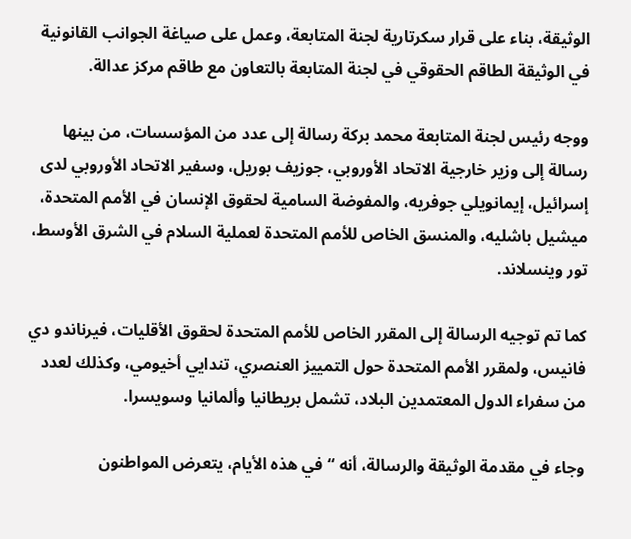الوثيقة، بناء على قرار سكرتارية لجنة المتابعة، وعمل على صياغة الجوانب القانونية في الوثيقة الطاقم الحقوقي في لجنة المتابعة بالتعاون مع طاقم مركز عدالة.

ووجه رئيس لجنة المتابعة محمد بركة رسالة إلى عدد من المؤسسات، من بينها رسالة إلى وزير خارجية الاتحاد الأوروبي، جوزيف بوريل، وسفير الاتحاد الأوروبي لدى إسرائيل، إيمانويلي جوفريه، والمفوضة السامية لحقوق الإنسان في الأمم المتحدة، ميشيل باشليه، والمنسق الخاص للأمم المتحدة لعملية السلام في الشرق الأوسط، تور وينسلاند.

كما تم توجيه الرسالة إلى المقرر الخاص للأمم المتحدة لحقوق الأقليات، فيرناندو دي فانيس، ولمقرر الأمم المتحدة حول التمييز العنصري، تندايي أخيومي، وكذلك لعدد من سفراء الدول المعتمدين البلاد، تشمل بريطانيا وألمانيا وسويسرا.

وجاء في مقدمة الوثيقة والرسالة، أنه “في هذه الأيام، يتعرض المواطنون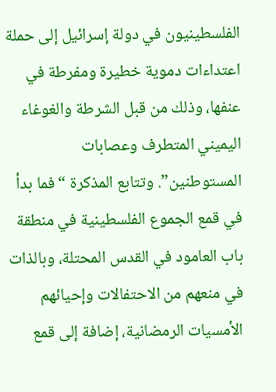الفلسطينيون في دولة إسرائيل إلى حملة اعتداءات دموية خطيرة ومفرطة في عنفها، وذلك من قبل الشرطة والغوغاء اليميني المتطرف وعصابات المستوطنين”. وتتابع المذكرة “فما بدأ في قمع الجموع الفلسطينية في منطقة باب العامود في القدس المحتلة، وبالذات في منعهم من الاحتفالات وإحيائهم الأمسيات الرمضانية، إضافة إلى قمع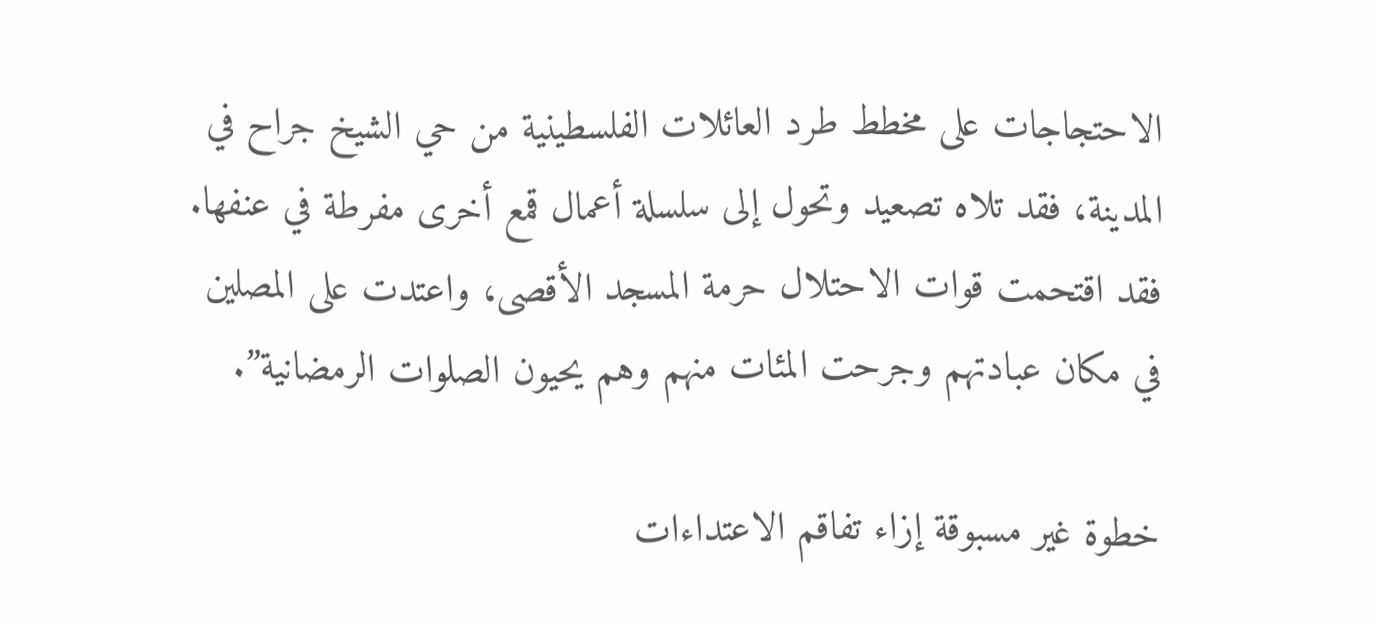الاحتجاجات على مخطط طرد العائلات الفلسطينية من حي الشيخ جراح في المدينة، فقد تلاه تصعيد وتحول إلى سلسلة أعمال قمع أخرى مفرطة في عنفها. فقد اقتحمت قوات الاحتلال حرمة المسجد الأقصى، واعتدت على المصلين في مكان عبادتهم وجرحت المئات منهم وهم يحيون الصلوات الرمضانية”.

خطوة غير مسبوقة إزاء تفاقم الاعتداءات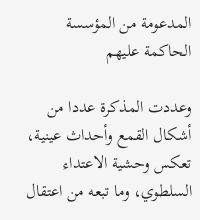المدعومة من المؤسسة الحاكمة عليهم

وعددت المذكرة عددا من أشكال القمع وأحداث عينية، تعكس وحشية الاعتداء السلطوي، وما تبعه من اعتقال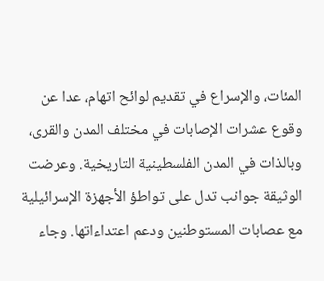المئات، والإسراع في تقديم لوائح اتهام، عدا عن وقوع عشرات الإصابات في مختلف المدن والقرى، وبالذات في المدن الفلسطينية التاريخية. وعرضت الوثيقة جوانب تدل على تواطؤ الأجهزة الإسرائيلية مع عصابات المستوطنين ودعم اعتداءاتها. وجاء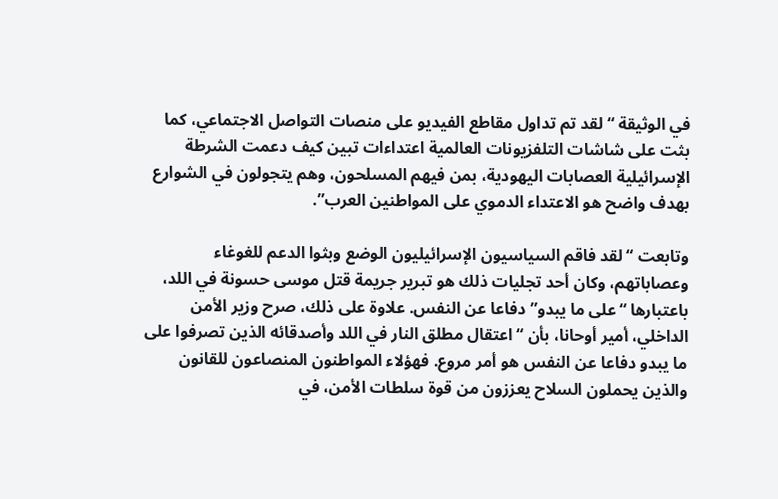في الوثيقة “لقد تم تداول مقاطع الفيديو على منصات التواصل الاجتماعي، كما بثت على شاشات التلفزيونات العالمية اعتداءات تبين كيف دعمت الشرطة الإسرائيلية العصابات اليهودية، بمن فيهم المسلحون، وهم يتجولون في الشوارع بهدف واضح هو الاعتداء الدموي على المواطنين العرب”.

وتابعت “لقد فاقم السياسيون الإسرائيليون الوضع وبثوا الدعم للغوغاء وعصاباتهم، وكان أحد تجليات ذلك هو تبرير جريمة قتل موسى حسونة في اللد، باعتبارها “على ما يبدو” دفاعا عن النفس. علاوة على ذلك، صرح وزير الأمن الداخلي، أمير أوحانا، بأن “اعتقال مطلق النار في اللد وأصدقائه الذين تصرفوا على ما يبدو دفاعا عن النفس هو أمر مروع. فهؤلاء المواطنون المنصاعون للقانون والذين يحملون السلاح يعززون من قوة سلطات الأمن، في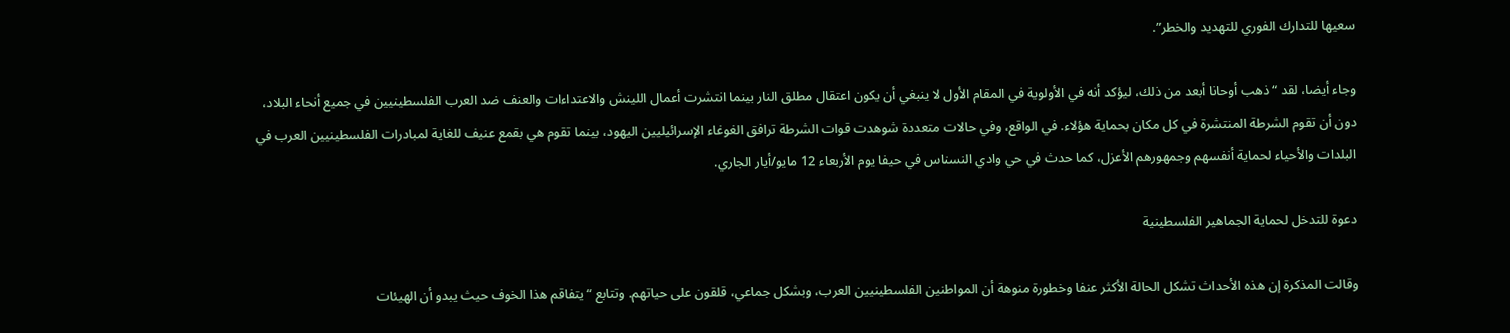سعيها للتدارك الفوري للتهديد والخطر”.

وجاء أيضا، لقد “ذهب أوحانا أبعد من ذلك، ليؤكد أنه في الأولوية في المقام الأول لا ينبغي أن يكون اعتقال مطلق النار بينما انتشرت أعمال اللينش والاعتداءات والعنف ضد العرب الفلسطينيين في جميع أنحاء البلاد، دون أن تقوم الشرطة المنتشرة في كل مكان بحماية هؤلاء. في الواقع، وفي حالات متعددة شوهدت قوات الشرطة ترافق الغوغاء الإسرائيليين اليهود، بينما تقوم هي بقمع عنيف للغاية لمبادرات الفلسطينيين العرب في البلدات والأحياء لحماية أنفسهم وجمهورهم الأعزل، كما حدث في حي وادي النسناس في حيفا يوم الأربعاء 12 مايو/أيار الجاري.

دعوة للتدخل لحماية الجماهير الفلسطينية

وقالت المذكرة إن هذه الأحداث تشكل الحالة الأكثر عنفا وخطورة منوهة أن المواطنين الفلسطينيين العرب، وبشكل جماعي، قلقون على حياتهم. وتتابع “يتفاقم هذا الخوف حيث يبدو أن الهيئات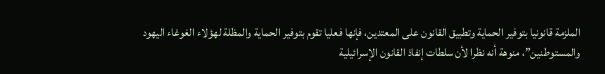الملزمة قانونيا بتوفير الحماية وتطبيق القانون على المعتدين، فإنها فعليا تقوم بتوفير الحماية والمظلة لهؤلاء الغوغاء اليهود والمستوطنين”، منوهة أنه نظرا لأن سلطات إنفاذ القانون الإسرائيلية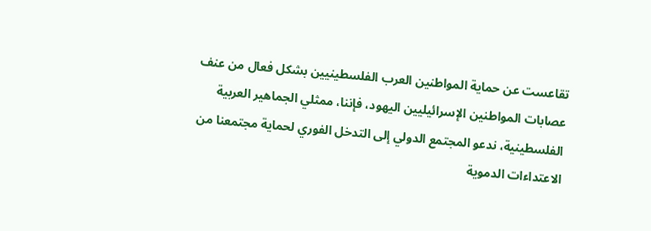تقاعست عن حماية المواطنين العرب الفلسطينيين بشكل فعال من عنف عصابات المواطنين الإسرائيليين اليهود، فإننا، ممثلي الجماهير العربية الفلسطينية، ندعو المجتمع الدولي إلى التدخل الفوري لحماية مجتمعنا من الاعتداءات الدموية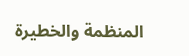المنظمة والخطيرة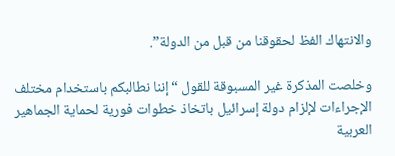والانتهاك الفظ لحقوقنا من قبل من الدولة”.

وخلصت المذكرة غير المسبوقة للقول “إننا نطالبكم باستخدام مختلف الإجراءات لإلزام دولة إسرائيل باتخاذ خطوات فورية لحماية الجماهير العربية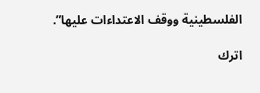الفلسطينية ووقف الاعتداءات عليها”.

اترك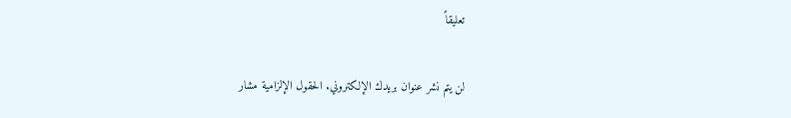تعليقاً

لن يتم نشر عنوان بريدك الإلكتروني. الحقول الإلزامية مشار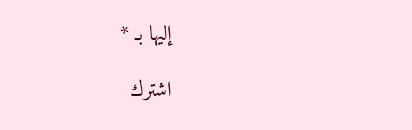إليها بـ *

اشترك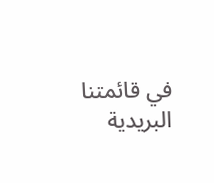في قائمتنا البريدية